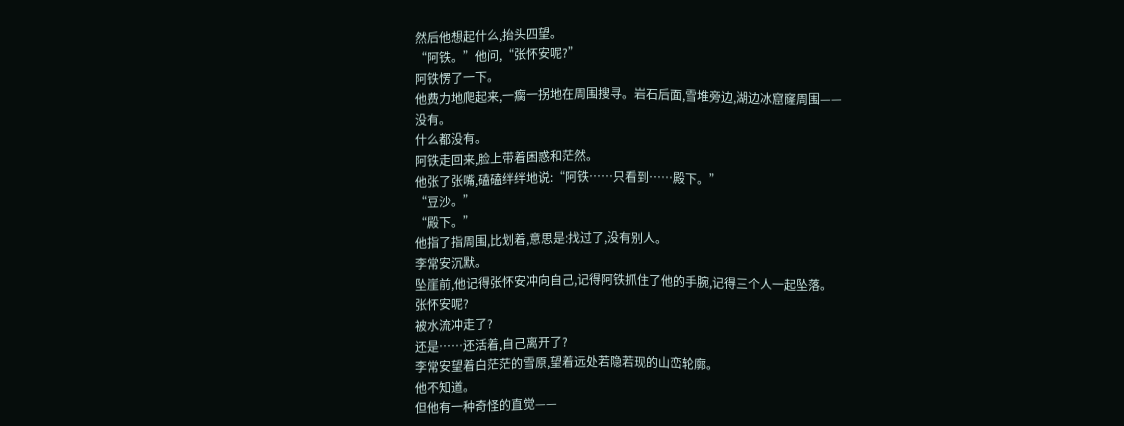然后他想起什么,抬头四望。
“阿铁。”他问,“张怀安呢?”
阿铁愣了一下。
他费力地爬起来,一瘸一拐地在周围搜寻。岩石后面,雪堆旁边,湖边冰窟窿周围——
没有。
什么都没有。
阿铁走回来,脸上带着困惑和茫然。
他张了张嘴,磕磕绊绊地说:“阿铁……只看到……殿下。”
“豆沙。”
“殿下。”
他指了指周围,比划着,意思是:找过了,没有别人。
李常安沉默。
坠崖前,他记得张怀安冲向自己,记得阿铁抓住了他的手腕,记得三个人一起坠落。
张怀安呢?
被水流冲走了?
还是……还活着,自己离开了?
李常安望着白茫茫的雪原,望着远处若隐若现的山峦轮廓。
他不知道。
但他有一种奇怪的直觉——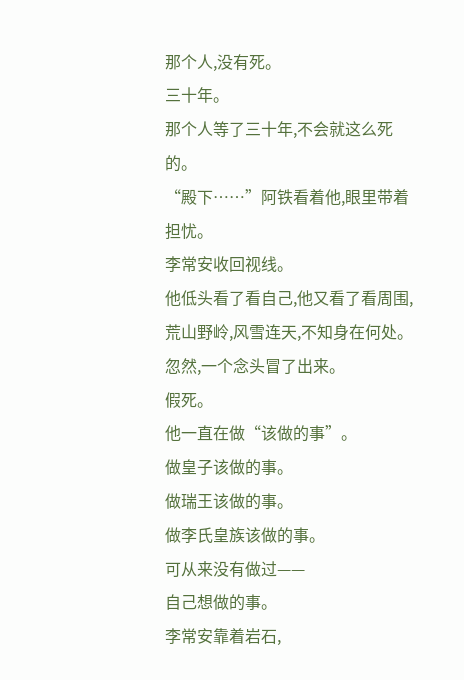那个人,没有死。
三十年。
那个人等了三十年,不会就这么死的。
“殿下……”阿铁看着他,眼里带着担忧。
李常安收回视线。
他低头看了看自己,他又看了看周围,荒山野岭,风雪连天,不知身在何处。
忽然,一个念头冒了出来。
假死。
他一直在做“该做的事”。
做皇子该做的事。
做瑞王该做的事。
做李氏皇族该做的事。
可从来没有做过——
自己想做的事。
李常安靠着岩石,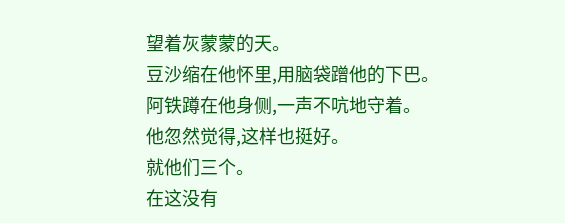望着灰蒙蒙的天。
豆沙缩在他怀里,用脑袋蹭他的下巴。
阿铁蹲在他身侧,一声不吭地守着。
他忽然觉得,这样也挺好。
就他们三个。
在这没有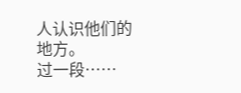人认识他们的地方。
过一段……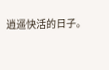逍遥快活的日子。